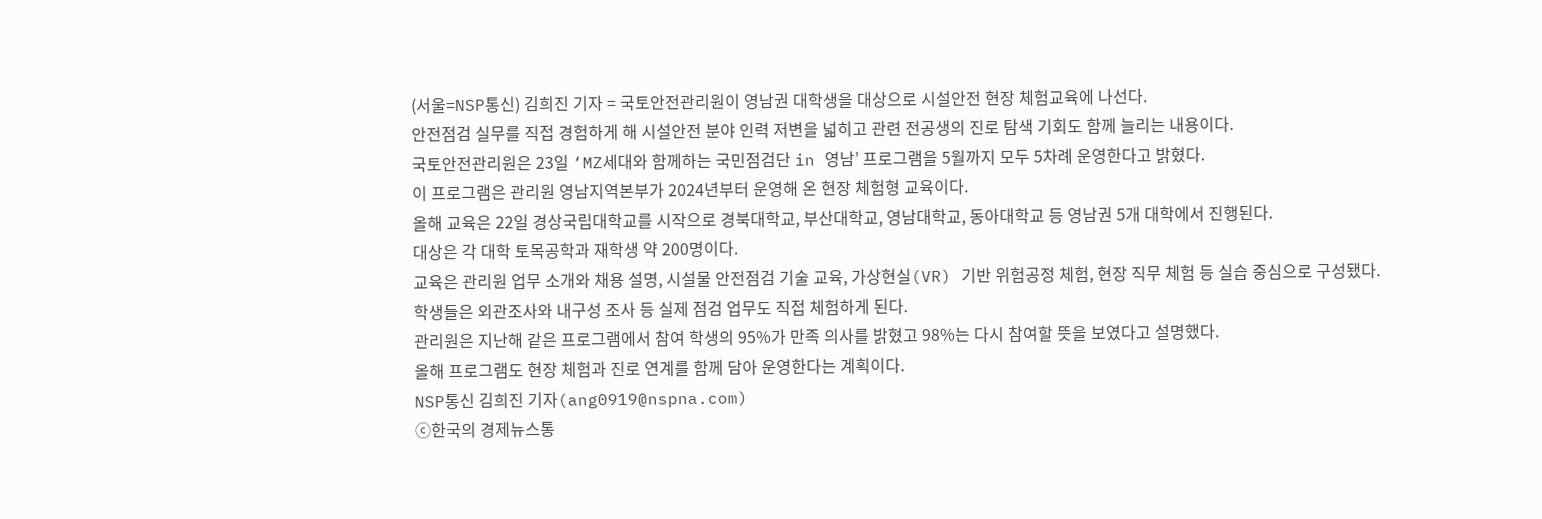(서울=NSP통신) 김희진 기자 = 국토안전관리원이 영남권 대학생을 대상으로 시설안전 현장 체험교육에 나선다.
안전점검 실무를 직접 경험하게 해 시설안전 분야 인력 저변을 넓히고 관련 전공생의 진로 탐색 기회도 함께 늘리는 내용이다.
국토안전관리원은 23일 ‘MZ세대와 함께하는 국민점검단 in 영남’ 프로그램을 5월까지 모두 5차례 운영한다고 밝혔다.
이 프로그램은 관리원 영남지역본부가 2024년부터 운영해 온 현장 체험형 교육이다.
올해 교육은 22일 경상국립대학교를 시작으로 경북대학교, 부산대학교, 영남대학교, 동아대학교 등 영남권 5개 대학에서 진행된다.
대상은 각 대학 토목공학과 재학생 약 200명이다.
교육은 관리원 업무 소개와 채용 설명, 시설물 안전점검 기술 교육, 가상현실(VR) 기반 위험공정 체험, 현장 직무 체험 등 실습 중심으로 구성됐다.
학생들은 외관조사와 내구성 조사 등 실제 점검 업무도 직접 체험하게 된다.
관리원은 지난해 같은 프로그램에서 참여 학생의 95%가 만족 의사를 밝혔고 98%는 다시 참여할 뜻을 보였다고 설명했다.
올해 프로그램도 현장 체험과 진로 연계를 함께 담아 운영한다는 계획이다.
NSP통신 김희진 기자(ang0919@nspna.com)
ⓒ한국의 경제뉴스통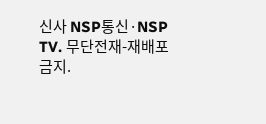신사 NSP통신·NSP TV. 무단전재-재배포 금지.